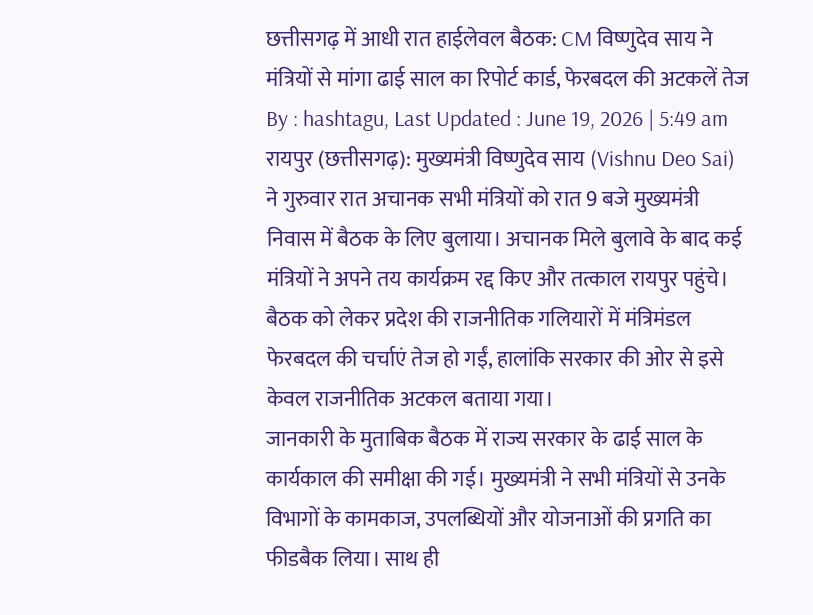छत्तीसगढ़ में आधी रात हाईलेवल बैठक: CM विष्णुदेव साय ने मंत्रियों से मांगा ढाई साल का रिपोर्ट कार्ड, फेरबदल की अटकलें तेज
By : hashtagu, Last Updated : June 19, 2026 | 5:49 am
रायपुर (छत्तीसगढ़): मुख्यमंत्री विष्णुदेव साय (Vishnu Deo Sai) ने गुरुवार रात अचानक सभी मंत्रियों को रात 9 बजे मुख्यमंत्री निवास में बैठक के लिए बुलाया। अचानक मिले बुलावे के बाद कई मंत्रियों ने अपने तय कार्यक्रम रद्द किए और तत्काल रायपुर पहुंचे। बैठक को लेकर प्रदेश की राजनीतिक गलियारों में मंत्रिमंडल फेरबदल की चर्चाएं तेज हो गईं, हालांकि सरकार की ओर से इसे केवल राजनीतिक अटकल बताया गया।
जानकारी के मुताबिक बैठक में राज्य सरकार के ढाई साल के कार्यकाल की समीक्षा की गई। मुख्यमंत्री ने सभी मंत्रियों से उनके विभागों के कामकाज, उपलब्धियों और योजनाओं की प्रगति का फीडबैक लिया। साथ ही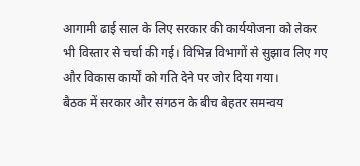आगामी ढाई साल के लिए सरकार की कार्ययोजना को लेकर भी विस्तार से चर्चा की गई। विभिन्न विभागों से सुझाव लिए गए और विकास कार्यों को गति देने पर जोर दिया गया।
बैठक में सरकार और संगठन के बीच बेहतर समन्वय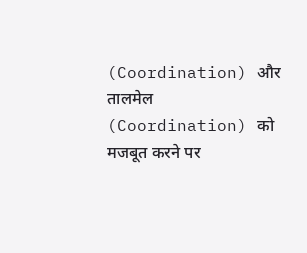(Coordination) और तालमेल (Coordination) को मजबूत करने पर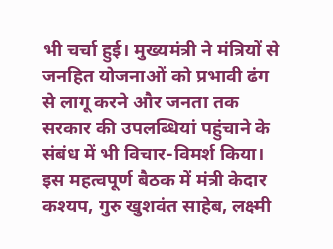भी चर्चा हुई। मुख्यमंत्री ने मंत्रियों से जनहित योजनाओं को प्रभावी ढंग से लागू करने और जनता तक सरकार की उपलब्धियां पहुंचाने के संबंध में भी विचार-विमर्श किया।
इस महत्वपूर्ण बैठक में मंत्री केदार कश्यप, गुरु खुशवंत साहेब, लक्ष्मी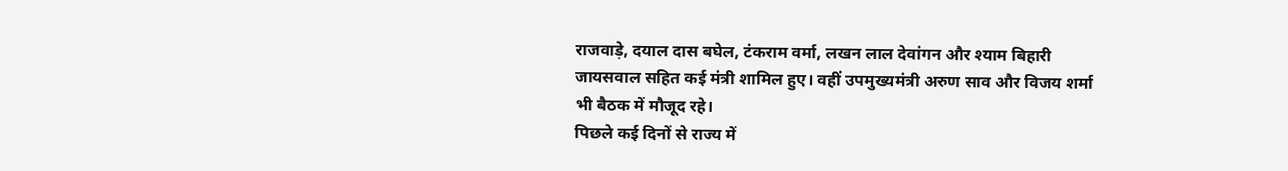राजवाड़े, दयाल दास बघेल, टंकराम वर्मा, लखन लाल देवांगन और श्याम बिहारी जायसवाल सहित कई मंत्री शामिल हुए। वहीं उपमुख्यमंत्री अरुण साव और विजय शर्मा भी बैठक में मौजूद रहे।
पिछले कई दिनों से राज्य में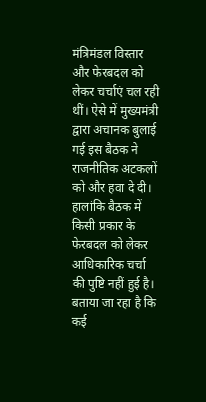मंत्रिमंडल विस्तार और फेरबदल को लेकर चर्चाएं चल रही थीं। ऐसे में मुख्यमंत्री द्वारा अचानक बुलाई गई इस बैठक ने राजनीतिक अटकलों को और हवा दे दी। हालांकि बैठक में किसी प्रकार के फेरबदल को लेकर आधिकारिक चर्चा की पुष्टि नहीं हुई है।
बताया जा रहा है कि कई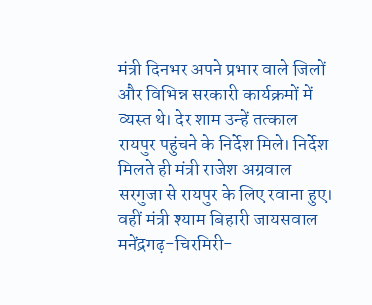मंत्री दिनभर अपने प्रभार वाले जिलों और विभिन्न सरकारी कार्यक्रमों में व्यस्त थे। देर शाम उन्हें तत्काल रायपुर पहुंचने के निर्देश मिले। निर्देश मिलते ही मंत्री राजेश अग्रवाल सरगुजा से रायपुर के लिए रवाना हुए।
वहीं मंत्री श्याम बिहारी जायसवाल मनेंद्रगढ़-चिरमिरी-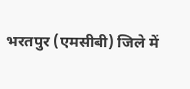भरतपुर (एमसीबी) जिले में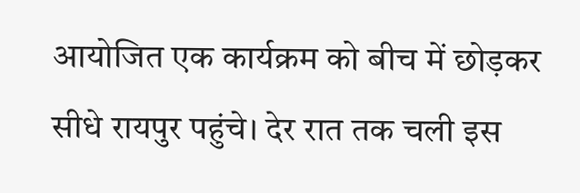आयोजित एक कार्यक्रम को बीच में छोड़कर सीधे रायपुर पहुंचे। देर रात तक चली इस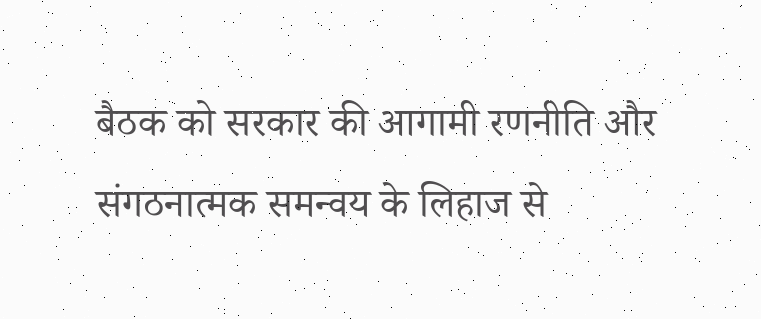बैठक को सरकार की आगामी रणनीति और संगठनात्मक समन्वय के लिहाज से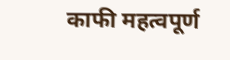काफी महत्वपूर्ण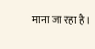माना जा रहा है।